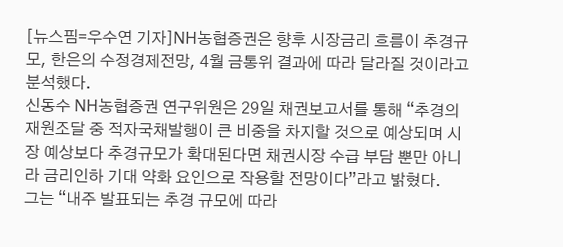[뉴스핌=우수연 기자]NH농협증권은 향후 시장금리 흐름이 추경규모, 한은의 수정경제전망, 4월 금통위 결과에 따라 달라질 것이라고 분석했다.
신동수 NH농협증권 연구위원은 29일 채권보고서를 통해 “추경의 재원조달 중 적자국채발행이 큰 비중을 차지할 것으로 예상되며 시장 예상보다 추경규모가 확대된다면 채권시장 수급 부담 뿐만 아니라 금리인하 기대 약화 요인으로 작용할 전망이다”라고 밝혔다.
그는 “내주 발표되는 추경 규모에 따라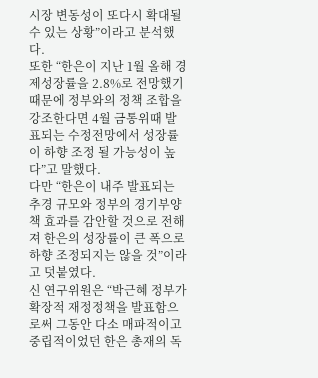시장 변동성이 또다시 확대될 수 있는 상황”이라고 분석했다.
또한 “한은이 지난 1월 올해 경제성장률을 2.8%로 전망했기 때문에 정부와의 정책 조합을 강조한다면 4월 금통위때 발표되는 수정전망에서 성장률이 하향 조정 될 가능성이 높다”고 말했다.
다만 “한은이 내주 발표되는 추경 규모와 정부의 경기부양책 효과를 감안할 것으로 전해져 한은의 성장률이 큰 폭으로 하향 조정되지는 않을 것”이라고 덧붙였다.
신 연구위원은 “박근혜 정부가 확장적 재정정책을 발표함으로써 그동안 다소 매파적이고 중립적이었던 한은 총재의 독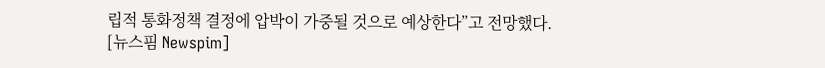립적 통화정책 결정에 압박이 가중될 것으로 예상한다”고 전망했다.
[뉴스핌 Newspim]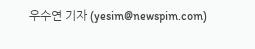우수연 기자 (yesim@newspim.com)